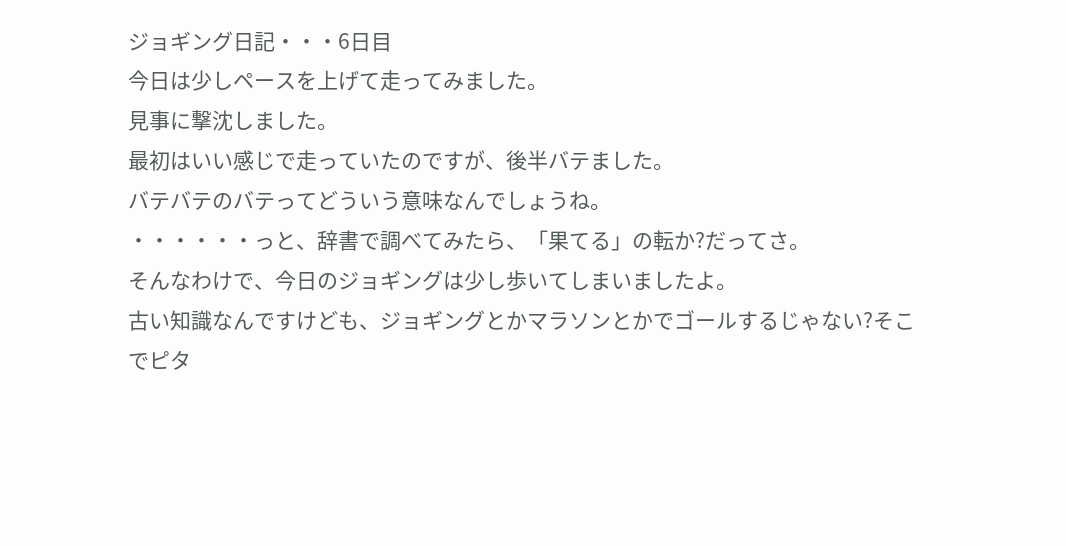ジョギング日記・・・6日目
今日は少しペースを上げて走ってみました。
見事に撃沈しました。
最初はいい感じで走っていたのですが、後半バテました。
バテバテのバテってどういう意味なんでしょうね。
・・・・・・っと、辞書で調べてみたら、「果てる」の転か?だってさ。
そんなわけで、今日のジョギングは少し歩いてしまいましたよ。
古い知識なんですけども、ジョギングとかマラソンとかでゴールするじゃない?そこでピタ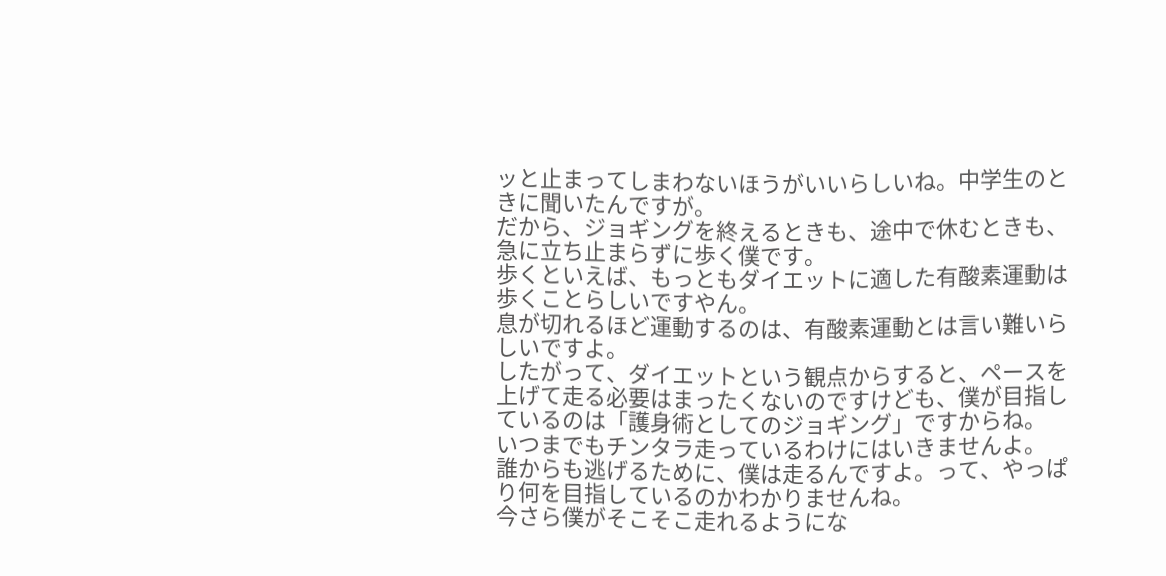ッと止まってしまわないほうがいいらしいね。中学生のときに聞いたんですが。
だから、ジョギングを終えるときも、途中で休むときも、急に立ち止まらずに歩く僕です。
歩くといえば、もっともダイエットに適した有酸素運動は歩くことらしいですやん。
息が切れるほど運動するのは、有酸素運動とは言い難いらしいですよ。
したがって、ダイエットという観点からすると、ペースを上げて走る必要はまったくないのですけども、僕が目指しているのは「護身術としてのジョギング」ですからね。
いつまでもチンタラ走っているわけにはいきませんよ。
誰からも逃げるために、僕は走るんですよ。って、やっぱり何を目指しているのかわかりませんね。
今さら僕がそこそこ走れるようにな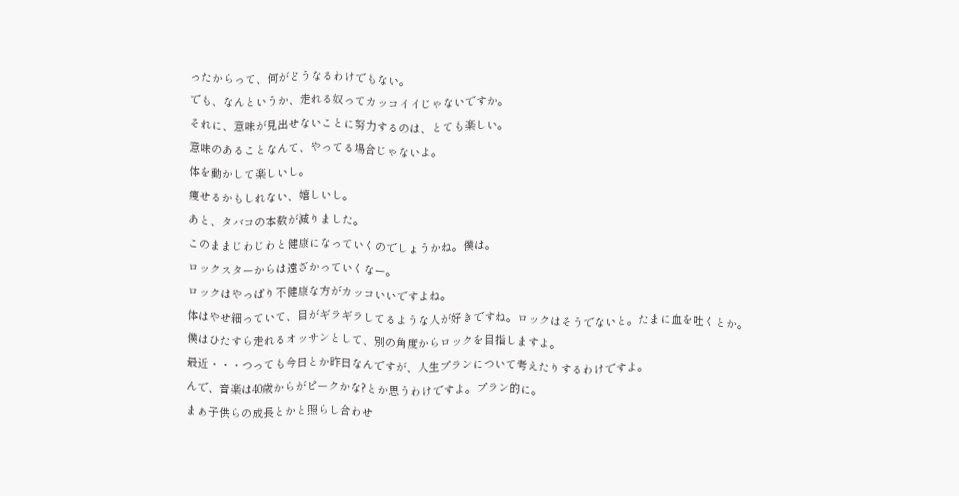ったからって、何がどうなるわけでもない。
でも、なんというか、走れる奴ってカッコイイじゃないですか。
それに、意味が見出せないことに努力するのは、とても楽しい。
意味のあることなんて、やってる場合じゃないよ。
体を動かして楽しいし。
痩せるかもしれない、嬉しいし。
あと、タバコの本数が減りました。
このままじわじわと健康になっていくのでしょうかね。僕は。
ロックスターからは遠ざかっていくなー。
ロックはやっぱり不健康な方がカッコいいですよね。
体はやせ細っていて、目がギラギラしてるような人が好きですね。ロックはそうでないと。たまに血を吐くとか。
僕はひたすら走れるオッサンとして、別の角度からロックを目指しますよ。
最近・・・つっても今日とか昨日なんですが、人生プランについて考えたりするわけですよ。
んで、音楽は40歳からがピークかな?とか思うわけですよ。プラン的に。
まぁ子供らの成長とかと照らし合わせ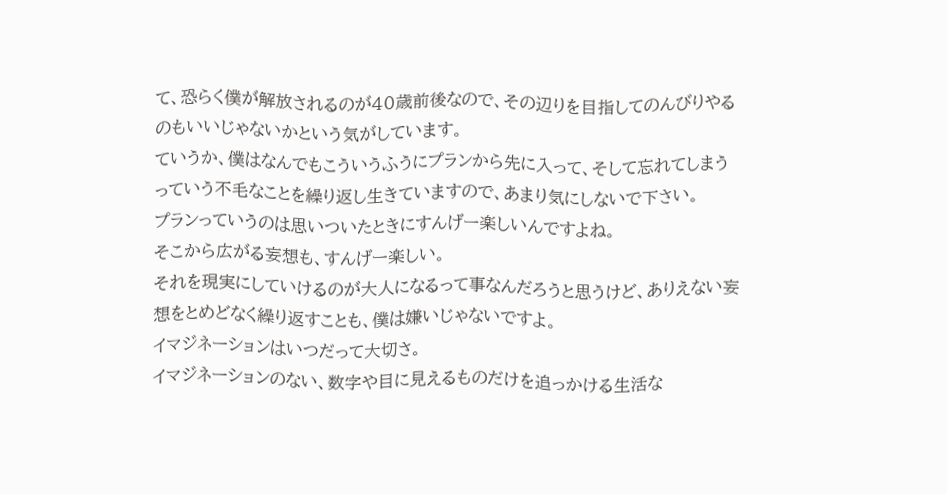て、恐らく僕が解放されるのが40歳前後なので、その辺りを目指してのんびりやるのもいいじゃないかという気がしています。
ていうか、僕はなんでもこういうふうにプランから先に入って、そして忘れてしまうっていう不毛なことを繰り返し生きていますので、あまり気にしないで下さい。
プランっていうのは思いついたときにすんげー楽しいんですよね。
そこから広がる妄想も、すんげー楽しい。
それを現実にしていけるのが大人になるって事なんだろうと思うけど、ありえない妄想をとめどなく繰り返すことも、僕は嫌いじゃないですよ。
イマジネーションはいつだって大切さ。
イマジネーションのない、数字や目に見えるものだけを追っかける生活な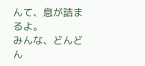んて、息が詰まるよ。
みんな、どんどん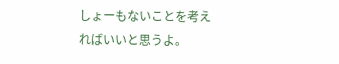しょーもないことを考えればいいと思うよ。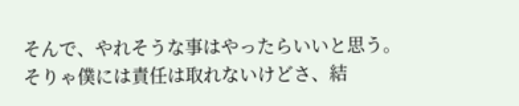そんで、やれそうな事はやったらいいと思う。
そりゃ僕には責任は取れないけどさ、結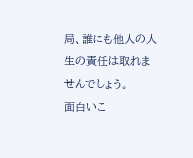局、誰にも他人の人生の責任は取れませんでしょう。
面白いこ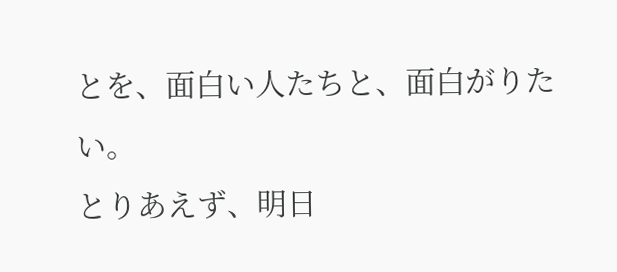とを、面白い人たちと、面白がりたい。
とりあえず、明日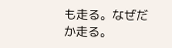も走る。なぜだか走る。